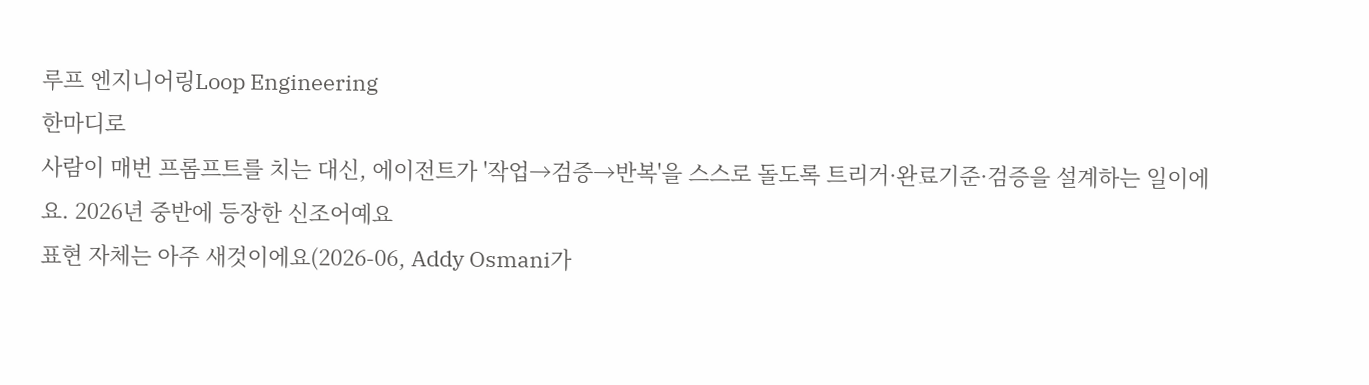루프 엔지니어링Loop Engineering
한마디로
사람이 매번 프롬프트를 치는 대신, 에이전트가 '작업→검증→반복'을 스스로 돌도록 트리거·완료기준·검증을 설계하는 일이에요. 2026년 중반에 등장한 신조어예요
표현 자체는 아주 새것이에요(2026-06, Addy Osmani가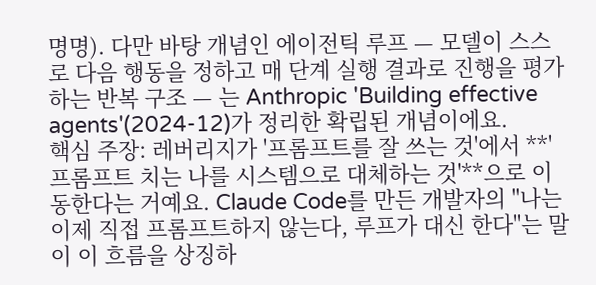명명). 다만 바탕 개념인 에이전틱 루프 — 모델이 스스로 다음 행동을 정하고 매 단계 실행 결과로 진행을 평가하는 반복 구조 — 는 Anthropic 'Building effective agents'(2024-12)가 정리한 확립된 개념이에요.
핵심 주장: 레버리지가 '프롬프트를 잘 쓰는 것'에서 **'프롬프트 치는 나를 시스템으로 대체하는 것'**으로 이동한다는 거예요. Claude Code를 만든 개발자의 "나는 이제 직접 프롬프트하지 않는다, 루프가 대신 한다"는 말이 이 흐름을 상징하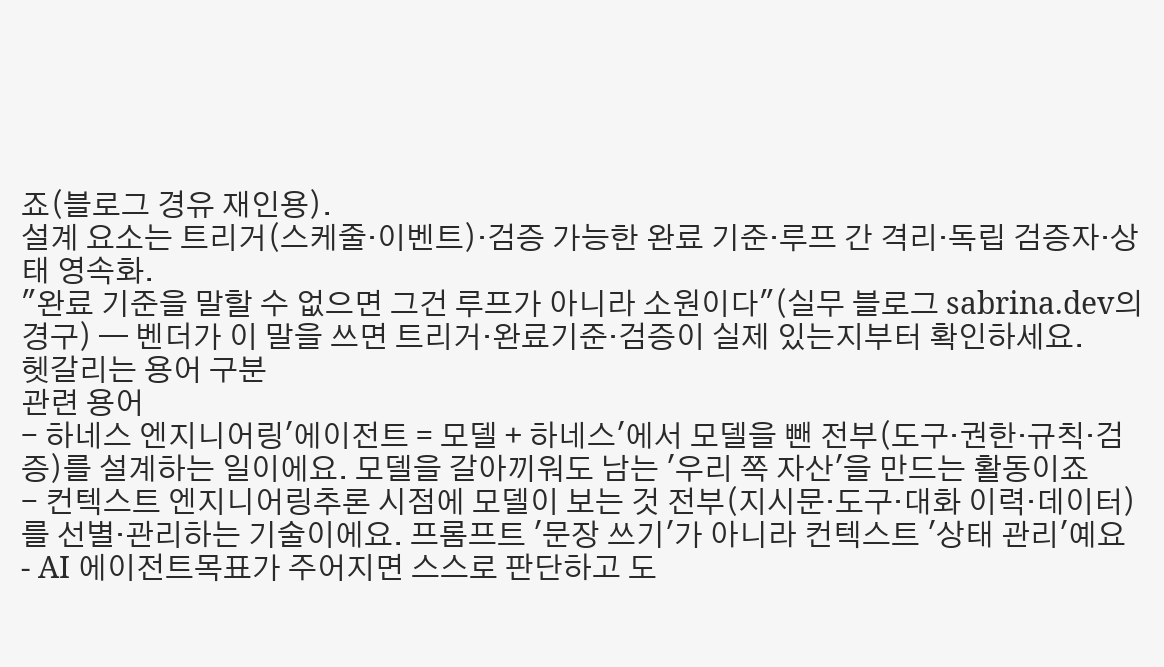죠(블로그 경유 재인용).
설계 요소는 트리거(스케줄·이벤트)·검증 가능한 완료 기준·루프 간 격리·독립 검증자·상태 영속화.
"완료 기준을 말할 수 없으면 그건 루프가 아니라 소원이다"(실무 블로그 sabrina.dev의 경구) — 벤더가 이 말을 쓰면 트리거·완료기준·검증이 실제 있는지부터 확인하세요.
헷갈리는 용어 구분
관련 용어
- 하네스 엔지니어링'에이전트 = 모델 + 하네스'에서 모델을 뺀 전부(도구·권한·규칙·검증)를 설계하는 일이에요. 모델을 갈아끼워도 남는 '우리 쪽 자산'을 만드는 활동이죠
- 컨텍스트 엔지니어링추론 시점에 모델이 보는 것 전부(지시문·도구·대화 이력·데이터)를 선별·관리하는 기술이에요. 프롬프트 '문장 쓰기'가 아니라 컨텍스트 '상태 관리'예요
- AI 에이전트목표가 주어지면 스스로 판단하고 도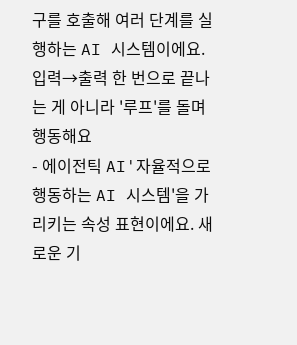구를 호출해 여러 단계를 실행하는 AI 시스템이에요. 입력→출력 한 번으로 끝나는 게 아니라 '루프'를 돌며 행동해요
- 에이전틱 AI'자율적으로 행동하는 AI 시스템'을 가리키는 속성 표현이에요. 새로운 기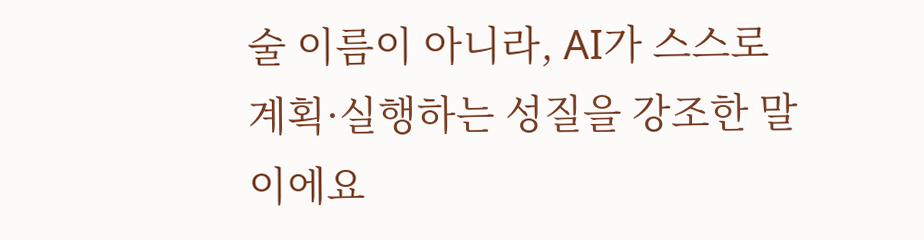술 이름이 아니라, AI가 스스로 계획·실행하는 성질을 강조한 말이에요